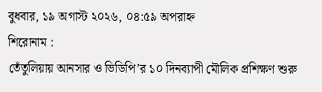বুধবার, ১৯ অগাস্ট ২০২৬, ০৪:৫৯ অপরাহ্ন
শিরোনাম :
তেঁতুলিয়ায় আনসার ও ভিডিপি’র ১০ দিনব্যাপী মৌলিক প্রশিক্ষণ শুরু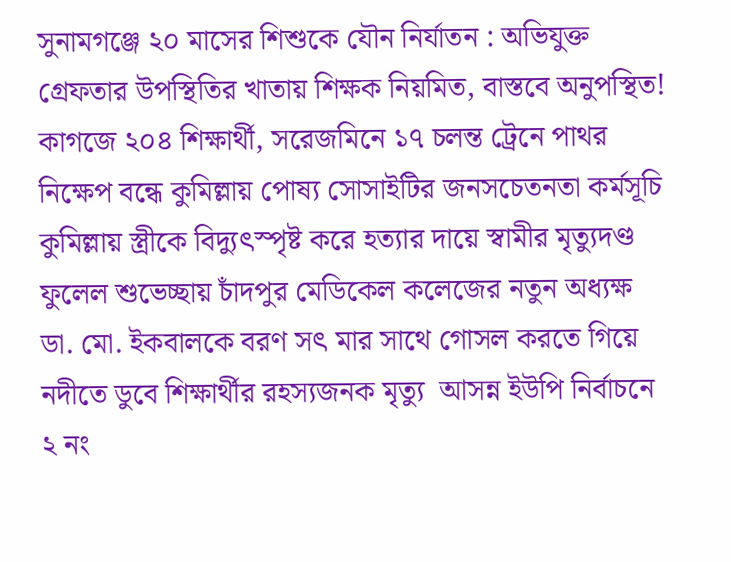সুনামগঞ্জে ২০ মাসের শিশুকে যৌন নির্যাতন : অভিযুক্ত গ্রেফতার উপস্থিতির খাতায় শিক্ষক নিয়মিত, বাস্তবে অনুপস্থিত! কাগজে ২০৪ শিক্ষার্থী, সরেজমিনে ১৭ চলন্ত ট্রেনে পাথর নিক্ষেপ বন্ধে কুমিল্লায় পোষ্য সোসাইটির জনসচেতনতা কর্মসূচি কুমিল্লায় স্ত্রীকে বিদ্যুৎস্পৃষ্ট করে হত্যার দায়ে স্বামীর মৃত্যুদণ্ড ফুলেল শুভেচ্ছায় চাঁদপুর মেডিকেল কলেজের নতুন অধ্যক্ষ ডা. মো. ইকবালকে বরণ সৎ মার সাথে গোসল করতে গিয়ে নদীতে ডুবে শিক্ষার্থীর রহস্যজনক মৃত্যু  আসন্ন ইউপি নির্বাচনে ২ নং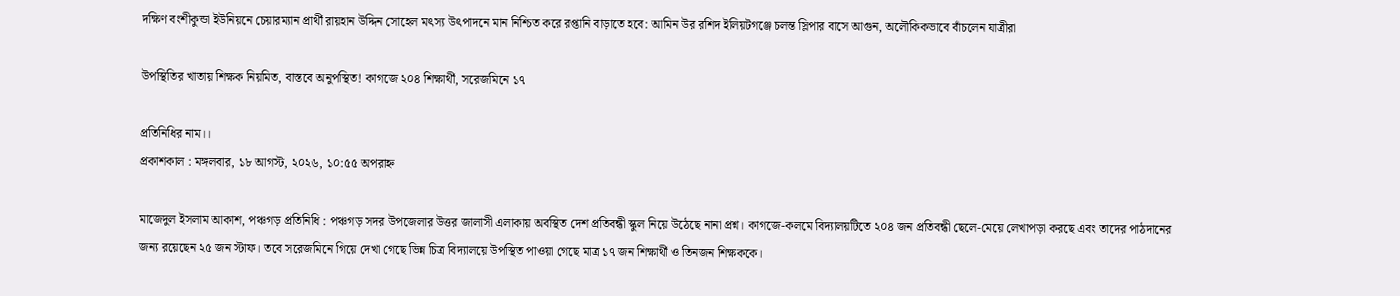দক্ষিণ বংশীকুন্ডা ইউনিয়নে চেয়ারম্যান প্রার্থী রায়হান উদ্দিন সোহেল মৎস্য উৎপাদনে মান নিশ্চিত করে রপ্তানি বাড়াতে হবে‌: আমিন উর রশিদ ইলিয়টগঞ্জে চলন্ত স্লিপার বাসে আগুন, অলৌকিকভাবে বাঁচলেন যাত্রীরা

উপস্থিতির খাতায় শিক্ষক নিয়মিত, বাস্তবে অনুপস্থিত! কাগজে ২০৪ শিক্ষার্থী, সরেজমিনে ১৭

প্রতিনিধির নাম।।
প্রকাশকাল : মঙ্গলবার, ১৮ আগস্ট, ২০২৬, ১০:৫৫ অপরাহ্ন

মাজেদুল ইসলাম আকাশ, পঞ্চগড় প্রতিনিধি : পঞ্চগড় সদর উপজেলার উত্তর জালাসী এলাকায় অবস্থিত দেশ প্রতিবন্ধী স্কুল নিয়ে উঠেছে নানা প্রশ্ন। কাগজে-কলমে বিদ্যালয়টিতে ২০৪ জন প্রতিবন্ধী ছেলে-মেয়ে লেখাপড়া করছে এবং তাদের পাঠদানের জন্য রয়েছেন ২৫ জন স্টাফ। তবে সরেজমিনে গিয়ে দেখা গেছে ভিন্ন চিত্র বিদ্যালয়ে উপস্থিত পাওয়া গেছে মাত্র ১৭ জন শিক্ষার্থী ও তিনজন শিক্ষককে।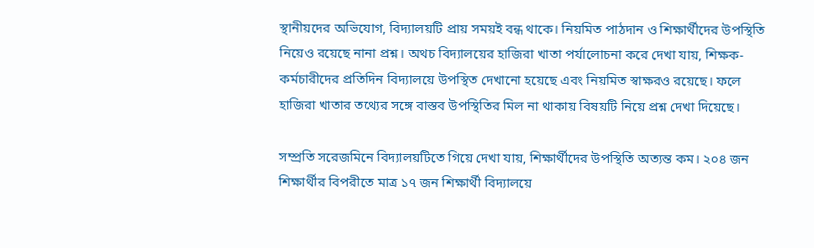স্থানীয়দের অভিযোগ, বিদ্যালয়টি প্রায় সময়ই বন্ধ থাকে। নিয়মিত পাঠদান ও শিক্ষার্থীদের উপস্থিতি নিয়েও রয়েছে নানা প্রশ্ন। অথচ বিদ্যালয়ের হাজিরা খাতা পর্যালোচনা করে দেখা যায়, শিক্ষক-কর্মচারীদের প্রতিদিন বিদ্যালয়ে উপস্থিত দেখানো হয়েছে এবং নিয়মিত স্বাক্ষরও রয়েছে। ফলে হাজিরা খাতার তথ্যের সঙ্গে বাস্তব উপস্থিতির মিল না থাকায় বিষয়টি নিয়ে প্রশ্ন দেখা দিয়েছে।

সম্প্রতি সরেজমিনে বিদ্যালয়টিতে গিয়ে দেখা যায়, শিক্ষার্থীদের উপস্থিতি অত্যন্ত কম। ২০৪ জন শিক্ষার্থীর বিপরীতে মাত্র ১৭ জন শিক্ষার্থী বিদ্যালয়ে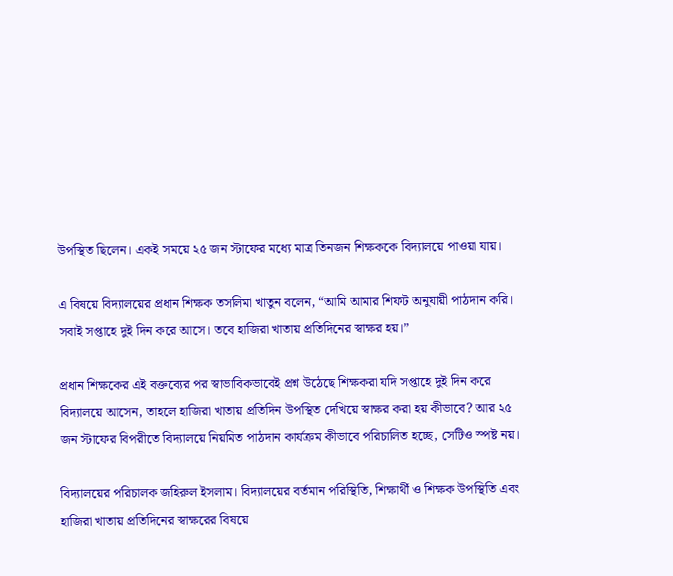উপস্থিত ছিলেন। একই সময়ে ২৫ জন স্টাফের মধ্যে মাত্র তিনজন শিক্ষককে বিদ্যালয়ে পাওয়া যায়।

এ বিষয়ে বিদ্যালয়ের প্রধান শিক্ষক তসলিমা খাতুন বলেন, “আমি আমার শিফট অনুযায়ী পাঠদান করি। সবাই সপ্তাহে দুই দিন করে আসে। তবে হাজিরা খাতায় প্রতিদিনের স্বাক্ষর হয়।”

প্রধান শিক্ষকের এই বক্তব্যের পর স্বাভাবিকভাবেই প্রশ্ন উঠেছে শিক্ষকরা যদি সপ্তাহে দুই দিন করে বিদ্যালয়ে আসেন, তাহলে হাজিরা খাতায় প্রতিদিন উপস্থিত দেখিয়ে স্বাক্ষর করা হয় কীভাবে? আর ২৫ জন স্টাফের বিপরীতে বিদ্যালয়ে নিয়মিত পাঠদান কার্যক্রম কীভাবে পরিচালিত হচ্ছে, সেটিও স্পষ্ট নয়।

বিদ্যালয়ের পরিচালক জহিরুল ইসলাম। বিদ্যালয়ের বর্তমান পরিস্থিতি, শিক্ষার্থী ও শিক্ষক উপস্থিতি এবং হাজিরা খাতায় প্রতিদিনের স্বাক্ষরের বিষয়ে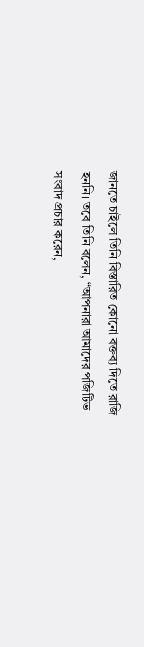জানতে চাইলে তিনি বিস্তারিত কোনো বক্তব্য দিতে রাজি হননি। তবে তিনি বলেন, “আপনারা আমাদের পজিটিভ সংবাদ প্রচার করেন,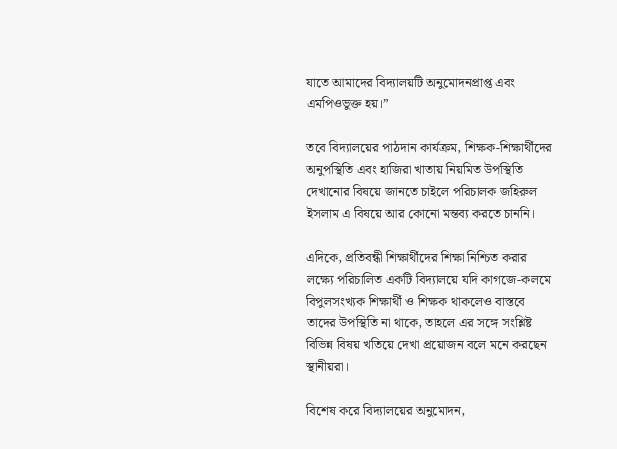যাতে আমাদের বিদ্যালয়টি অনুমোদনপ্রাপ্ত এবং এমপিওভুক্ত হয়।”

তবে বিদ্যালয়ের পাঠদান কার্যক্রম, শিক্ষক-শিক্ষার্থীদের অনুপস্থিতি এবং হাজিরা খাতায় নিয়মিত উপস্থিতি দেখানোর বিষয়ে জানতে চাইলে পরিচালক জহিরুল ইসলাম এ বিষয়ে আর কোনো মন্তব্য করতে চাননি।

এদিকে, প্রতিবন্ধী শিক্ষার্থীদের শিক্ষা নিশ্চিত করার লক্ষ্যে পরিচালিত একটি বিদ্যালয়ে যদি কাগজে-কলমে বিপুলসংখ্যক শিক্ষার্থী ও শিক্ষক থাকলেও বাস্তবে তাদের উপস্থিতি না থাকে, তাহলে এর সঙ্গে সংশ্লিষ্ট বিভিন্ন বিষয় খতিয়ে দেখা প্রয়োজন বলে মনে করছেন স্থানীয়রা।

বিশেষ করে বিদ্যালয়ের অনুমোদন,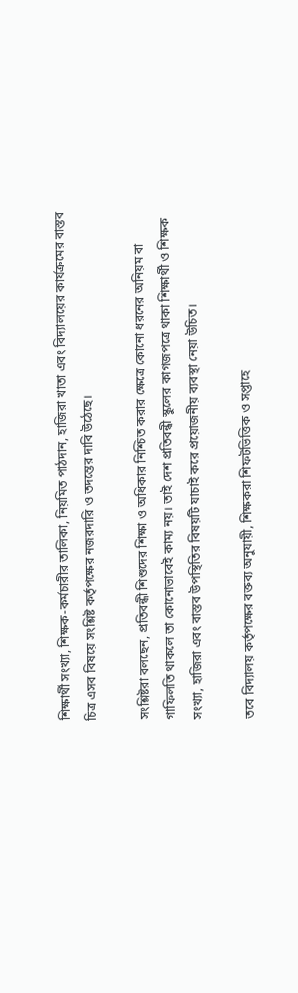শিক্ষার্থী সংখ্যা, শিক্ষক-কর্মচারীর তালিকা, নিয়মিত পাঠদান, হাজিরা খাতা এবং বিদ্যালয়ের কার্যক্রমের বাস্তব চিত্র এসব বিষয়ে সংশ্লিষ্ট কর্তৃপক্ষের নজরদারি ও তদন্তের দাবি উঠেছে।

সংশ্লিষ্টরা বলছেন, প্রতিবন্ধী শিশুদের শিক্ষা ও অধিকার নিশ্চিত করার ক্ষেত্রে কোনো ধরনের অনিয়ম বা গাফিলতি থাকলে তা কোনোভাবেই কাম্য নয়। তাই দেশ প্রতিবন্ধী স্কুলের কাগজপত্রে থাকা শিক্ষার্থী ও শিক্ষক সংখ্যা, হাজিরা এবং বাস্তব উপস্থিতির বিষয়টি যাচাই করে প্রয়োজনীয় ব্যবস্থা নেয়া উচিত।

তবে বিদ্যালয় কর্তৃপক্ষের বক্তব্য অনুযায়ী, শিক্ষকরা শিফটভিত্তিক ও সপ্তাহে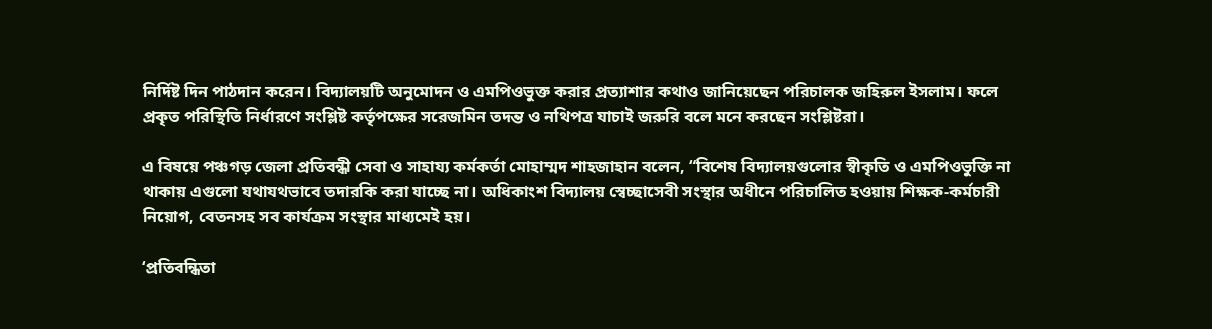নির্দিষ্ট দিন পাঠদান করেন। বিদ্যালয়টি অনুমোদন ও এমপিওভুক্ত করার প্রত্যাশার কথাও জানিয়েছেন পরিচালক জহিরুল ইসলাম। ফলে প্রকৃত পরিস্থিতি নির্ধারণে সংশ্লিষ্ট কর্তৃপক্ষের সরেজমিন তদন্ত ও নথিপত্র যাচাই জরুরি বলে মনে করছেন সংশ্লিষ্টরা।

এ বিষয়ে পঞ্চগড় জেলা প্রতিবন্ধী সেবা ও সাহায্য কর্মকর্তা মোহাম্মদ শাহজাহান বলেন, “বিশেষ বিদ্যালয়গুলোর স্বীকৃতি ও এমপিওভুক্তি না থাকায় এগুলো যথাযথভাবে তদারকি করা যাচ্ছে না। অধিকাংশ বিদ্যালয় স্বেচ্ছাসেবী সংস্থার অধীনে পরিচালিত হওয়ায় শিক্ষক-কর্মচারী নিয়োগ, বেতনসহ সব কার্যক্রম সংস্থার মাধ্যমেই হয়।

‘প্রতিবন্ধিতা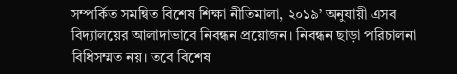সম্পর্কিত সমন্বিত বিশেষ শিক্ষা নীতিমালা, ২০১৯’ অনুযায়ী এসব বিদ্যালয়ের আলাদাভাবে নিবন্ধন প্রয়োজন। নিবন্ধন ছাড়া পরিচালনা বিধিসম্মত নয়। তবে বিশেষ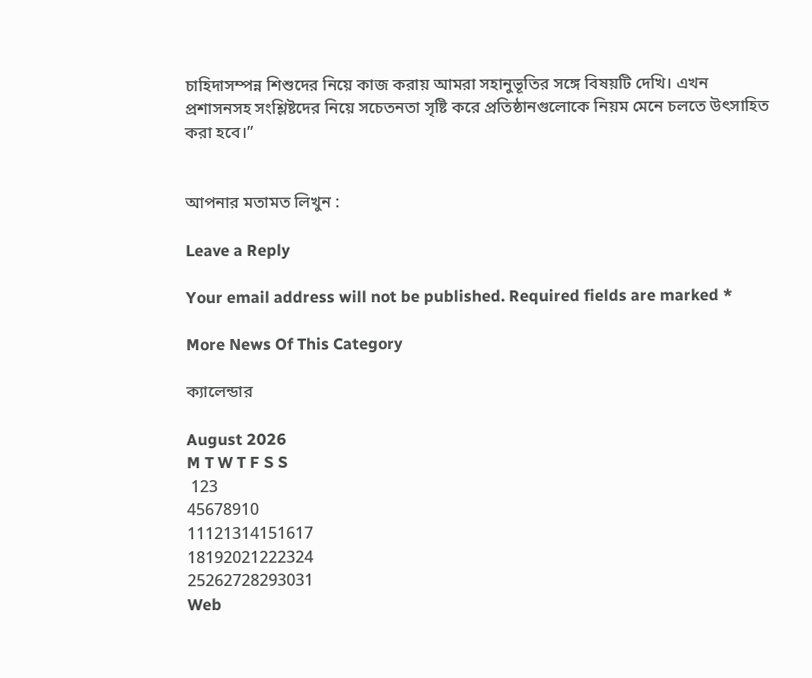চাহিদাসম্পন্ন শিশুদের নিয়ে কাজ করায় আমরা সহানুভূতির সঙ্গে বিষয়টি দেখি। এখন প্রশাসনসহ সংশ্লিষ্টদের নিয়ে সচেতনতা সৃষ্টি করে প্রতিষ্ঠানগুলোকে নিয়ম মেনে চলতে উৎসাহিত করা হবে।”


আপনার মতামত লিখুন :

Leave a Reply

Your email address will not be published. Required fields are marked *

More News Of This Category

ক্যালেন্ডার

August 2026
M T W T F S S
 123
45678910
11121314151617
18192021222324
25262728293031
Web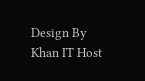Design By Khan IT Host